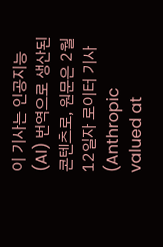이 기사는 인공지능(AI) 번역으로 생산된 콘텐츠로, 원문은 2월 12일자 로이터 기사(Anthropic valued at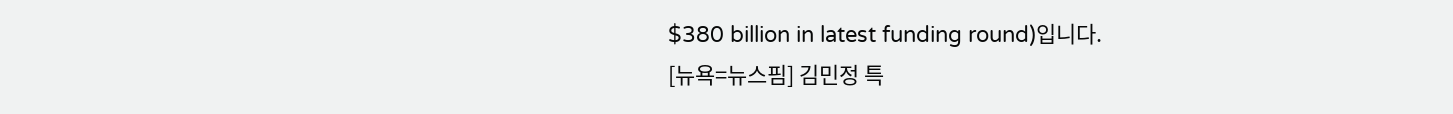$380 billion in latest funding round)입니다.
[뉴욕=뉴스핌] 김민정 특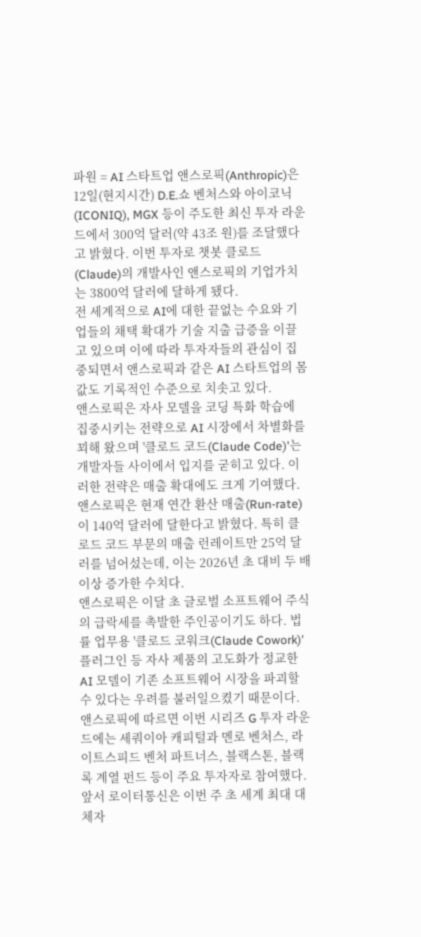파원 = AI 스타트업 앤스로픽(Anthropic)은 12일(현지시간) D.E.쇼 벤처스와 아이코닉(ICONIQ), MGX 등이 주도한 최신 투자 라운드에서 300억 달러(약 43조 원)를 조달했다고 밝혔다. 이번 투자로 챗봇 클로드(Claude)의 개발사인 앤스로픽의 기업가치는 3800억 달러에 달하게 됐다.
전 세계적으로 AI에 대한 끝없는 수요와 기업들의 채택 확대가 기술 지출 급증을 이끌고 있으며 이에 따라 투자자들의 관심이 집중되면서 앤스로픽과 같은 AI 스타트업의 몸값도 기록적인 수준으로 치솟고 있다.
앤스로픽은 자사 모델을 코딩 특화 학습에 집중시키는 전략으로 AI 시장에서 차별화를 꾀해 왔으며 '클로드 코드(Claude Code)'는 개발자들 사이에서 입지를 굳히고 있다. 이러한 전략은 매출 확대에도 크게 기여했다.
앤스로픽은 현재 연간 환산 매출(Run-rate)이 140억 달러에 달한다고 밝혔다. 특히 클로드 코드 부문의 매출 런레이트만 25억 달러를 넘어섰는데, 이는 2026년 초 대비 두 배 이상 증가한 수치다.
앤스로픽은 이달 초 글로벌 소프트웨어 주식의 급락세를 촉발한 주인공이기도 하다. 법률 업무용 '클로드 코워크(Claude Cowork)' 플러그인 등 자사 제품의 고도화가 정교한 AI 모델이 기존 소프트웨어 시장을 파괴할 수 있다는 우려를 불러일으켰기 때문이다.
앤스로픽에 따르면 이번 시리즈 G 투자 라운드에는 세쿼이아 캐피털과 멘로 벤처스, 라이트스피드 벤처 파트너스, 블랙스톤, 블랙록 계열 펀드 등이 주요 투자자로 참여했다. 앞서 로이터통신은 이번 주 초 세계 최대 대체자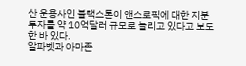산 운용사인 블랙스톤이 앤스로픽에 대한 지분 투자를 약 10억달러 규모로 늘리고 있다고 보도한 바 있다.
알파벳과 아마존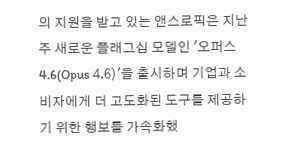의 지원을 받고 있는 앤스로픽은 지난주 새로운 플래그십 모델인 '오퍼스 4.6(Opus 4.6)'을 출시하며 기업과 소비자에게 더 고도화된 도구를 제공하기 위한 행보를 가속화했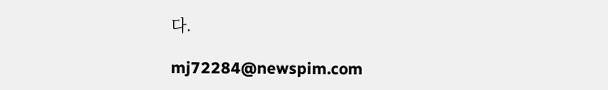다.

mj72284@newspim.com